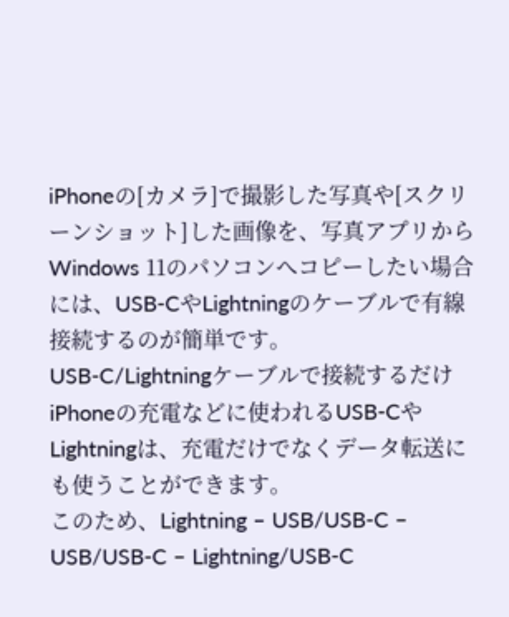iPhoneの[カメラ]で撮影した写真や[スクリーンショット]した画像を、写真アプリからWindows 11のパソコンへコピーしたい場合には、USB-CやLightningのケーブルで有線接続するのが簡単です。
USB-C/Lightningケーブルで接続するだけ
iPhoneの充電などに使われるUSB-CやLightningは、充電だけでなくデータ転送にも使うことができます。
このため、Lightning – USB/USB-C – USB/USB-C – Lightning/USB-C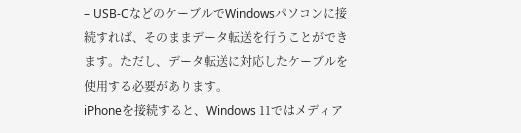– USB-CなどのケーブルでWindowsパソコンに接続すれば、そのままデータ転送を行うことができます。ただし、データ転送に対応したケーブルを使用する必要があります。
iPhoneを接続すると、Windows 11ではメディア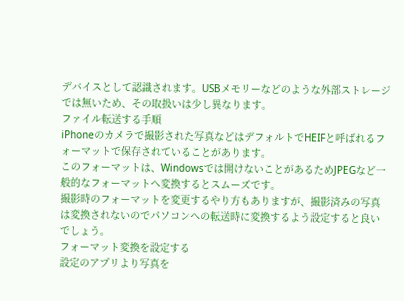デバイスとして認識されます。USBメモリーなどのような外部ストレージでは無いため、その取扱いは少し異なります。
ファイル転送する手順
iPhoneのカメラで撮影された写真などはデフォルトでHEIFと呼ばれるフォーマットで保存されていることがあります。
このフォーマットは、Windowsでは開けないことがあるためJPEGなど一般的なフォーマットへ変換するとスムーズです。
撮影時のフォーマットを変更するやり方もありますが、撮影済みの写真は変換されないのでパソコンへの転送時に変換するよう設定すると良いでしょう。
フォーマット変換を設定する
設定のアプリより写真を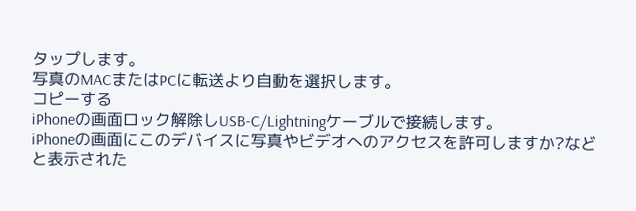タップします。
写真のMACまたはPCに転送より自動を選択します。
コピーする
iPhoneの画面ロック解除しUSB-C/Lightningケーブルで接続します。
iPhoneの画面にこのデバイスに写真やビデオへのアクセスを許可しますか?などと表示された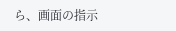ら、画面の指示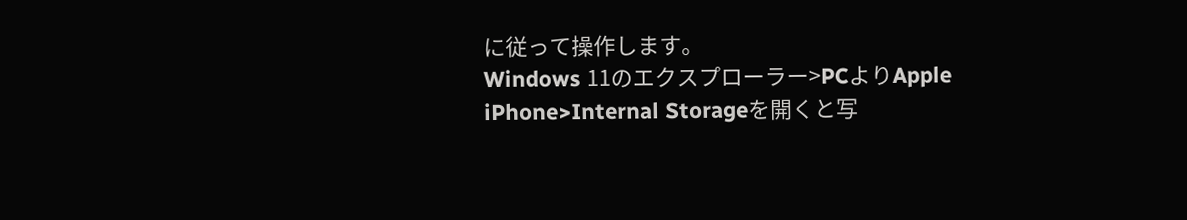に従って操作します。
Windows 11のエクスプローラー>PCよりApple iPhone>Internal Storageを開くと写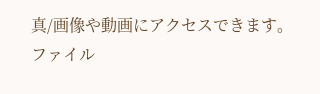真/画像や動画にアクセスできます。
ファイル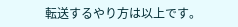転送するやり方は以上です。